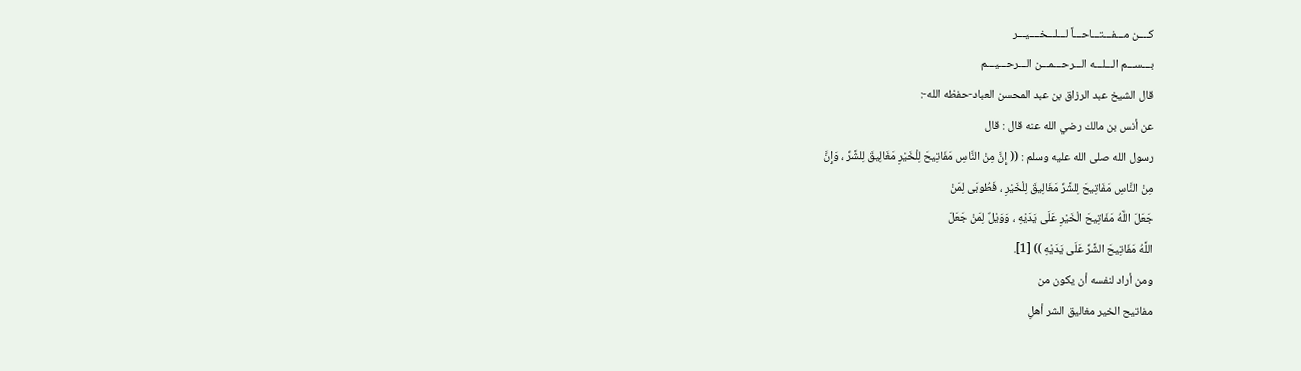كــــن مـــفـــتـــاحـــاً لـــلـــخــــيـــر
بـــســـم الـــلـــه الـــرحـــمـــن الـــرحـــيـــم
قال الشيخ عبد الرزاق بن عبد المحسن العباد-حفظه الله-:
عن أنس بن مالك رضي الله عنه قال : قال
رسول الله صلى الله عليه وسلم : (( إِنَّ مِنْ النَّاسِ مَفَاتِيحَ لِلْخَيْرِ مَغَالِيقَ لِلشَّرِّ ، وَإِنَّ
مِنْ النَّاسِ مَفَاتِيحَ لِلشَّرِّ مَغَالِيقَ لِلْخَيْرِ ، فَطُوبَى لِمَنْ
جَعَلَ اللَّهُ مَفَاتِيحَ الْخَيْرِ عَلَى يَدَيْهِ ، وَوَيْلٌ لِمَنْ جَعَلَ
اللَّهُ مَفَاتِيحَ الشَّرِّ عَلَى يَدَيْهِ )) [1].
ومن أراد لنفسه أن يكون من
مفاتيح الخير مغاليق الشر أهلِ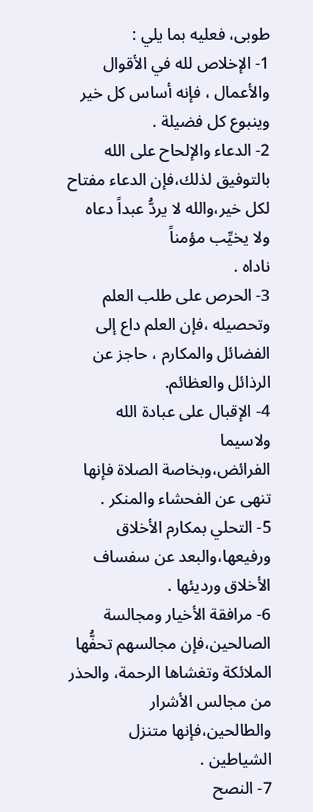طوبى، فعليه بما يلي :
1- الإخلاص لله في الأقوال
والأعمال ، فإنه أساس كل خير وينبوع كل فضيلة .
2- الدعاء والإلحاح على الله
بالتوفيق لذلك،فإن الدعاء مفتاح لكل خير،والله لا يردُّ عبداً دعاه ولا يخيِّب مؤمناً
ناداه .
3- الحرص على طلب العلم وتحصيله ،فإن العلم داع إلى الفضائل والمكارم ، حاجز عن الرذائل والعظائم.
4- الإقبال على عبادة الله ولاسيما
الفرائض،وبخاصة الصلاة فإنها تنهى عن الفحشاء والمنكر .
5- التحلي بمكارم الأخلاق ورفيعها،والبعد عن سفساف الأخلاق ورديئها .
6- مرافقة الأخيار ومجالسة
الصالحين،فإن مجالسهم تحفُّها الملائكة وتغشاها الرحمة، والحذر من مجالس الأشرار
والطالحين،فإنها متنزل الشياطين .
7- النصح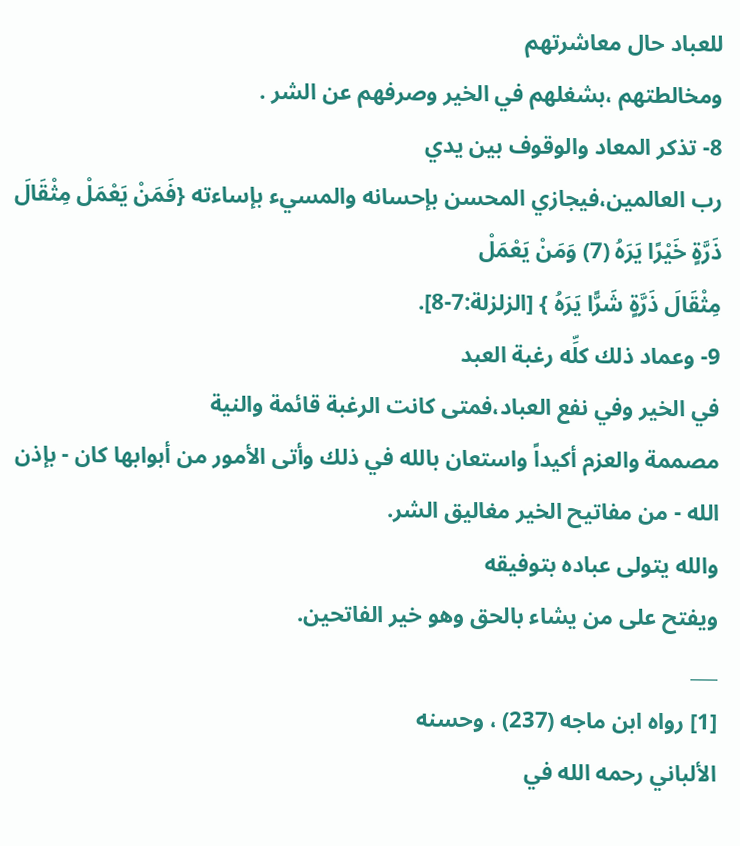للعباد حال معاشرتهم
ومخالطتهم ،بشغلهم في الخير وصرفهم عن الشر .
8- تذكر المعاد والوقوف بين يدي
رب العالمين،فيجازي المحسن بإحسانه والمسيء بإساءته {فَمَنْ يَعْمَلْ مِثْقَالَ ذَرَّةٍ خَيْرًا يَرَهُ (7) وَمَنْ يَعْمَلْ
مِثْقَالَ ذَرَّةٍ شَرًّا يَرَهُ } [الزلزلة:7-8].
9- وعماد ذلك كلِّه رغبة العبد
في الخير وفي نفع العباد،فمتى كانت الرغبة قائمة والنية
مصممة والعزم أكيداً واستعان بالله في ذلك وأتى الأمور من أبوابها كان - بإذن
الله - من مفاتيح الخير مغاليق الشر.
والله يتولى عباده بتوفيقه
ويفتح على من يشاء بالحق وهو خير الفاتحين.
___
[1] رواه ابن ماجه (237) ، وحسنه
الألباني رحمه الله في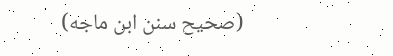(صحيح سنن ابن ماجه)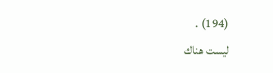(194) .
ليست هناك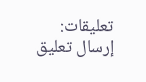تعليقات:
إرسال تعليق